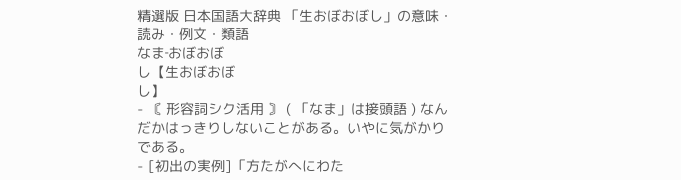精選版 日本国語大辞典 「生おぼおぼし」の意味・読み・例文・類語
なま‐おぼおぼ
し【生おぼおぼ
し】
- 〘 形容詞シク活用 〙 ( 「なま」は接頭語 ) なんだかはっきりしないことがある。いやに気がかりである。
- [初出の実例]「方たがへにわた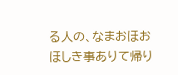る人の、なまおほおほしき事ありて帰り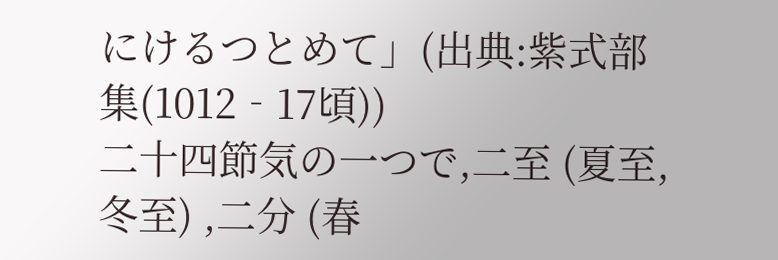にけるつとめて」(出典:紫式部集(1012‐17頃))
二十四節気の一つで,二至 (夏至,冬至) ,二分 (春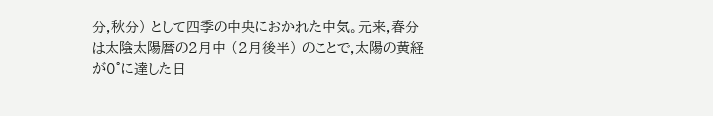分,秋分) として四季の中央におかれた中気。元来,春分は太陰太陽暦の2月中 (2月後半) のことで,太陽の黄経が0°に達した日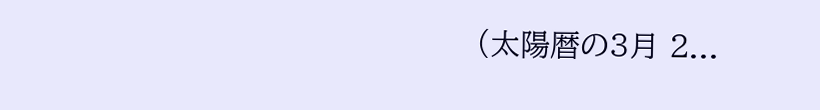(太陽暦の3月 2...